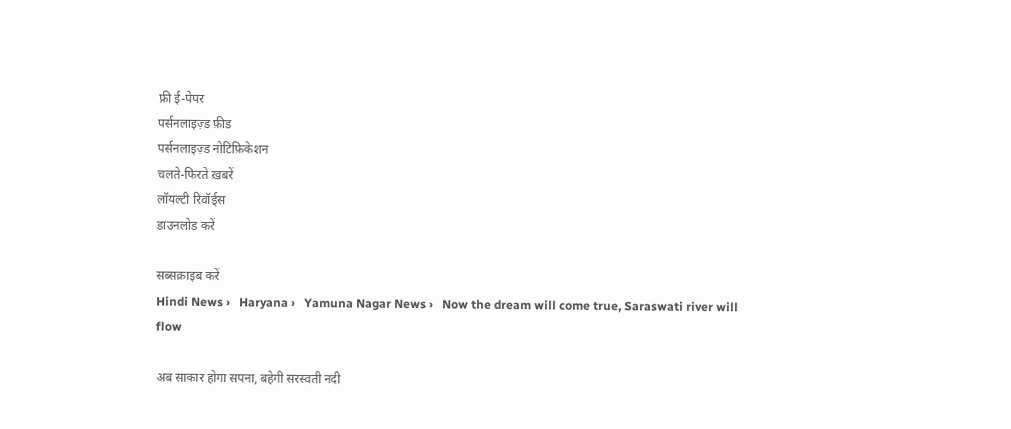फ्री ई-पेपर
पर्सनलाइज़्ड फ़ीड
पर्सनलाइज़्ड नोटिफ़िकेशन
चलते-फिरते ख़बरें
लॉयल्टी रिवॉर्ड्स
डाउनलोड करें

सब्सक्राइब करें
Hindi News ›   Haryana ›   Yamuna Nagar News ›   Now the dream will come true, Saraswati river will flow

अब साकार होगा सपना, बहेगी सरस्वती नदी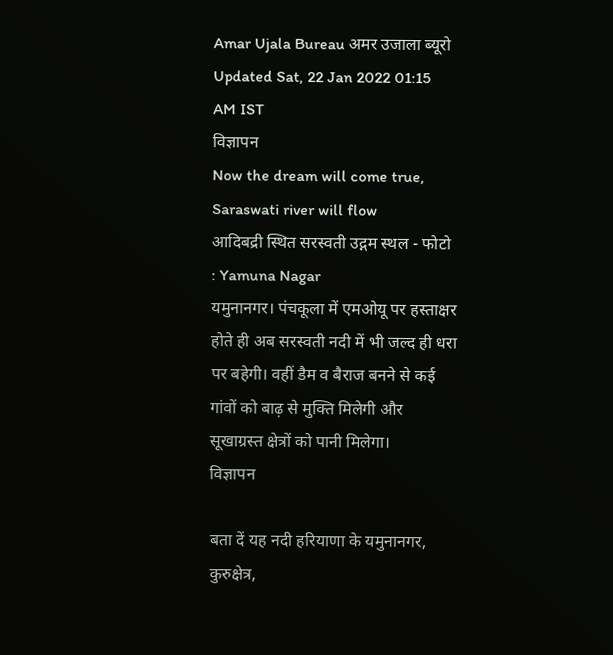Amar Ujala Bureau अमर उजाला ब्यूरो
Updated Sat, 22 Jan 2022 01:15 AM IST
विज्ञापन
Now the dream will come true, Saraswati river will flow
आदिबद्री स्थित सरस्वती उद्गम स्थल - फोटो : Yamuna Nagar
यमुनानगर। पंचकूला में एमओयू पर हस्ताक्षर होते ही अब सरस्वती नदी में भी जल्द ही धरा पर बहेगी। वहीं डैम व बैराज बनने से कई गांवों को बाढ़ से मुक्ति मिलेगी और सूखाग्रस्त क्षेत्रों को पानी मिलेगा।
विज्ञापन

बता दें यह नदी हरियाणा के यमुनानगर, कुरुक्षेत्र,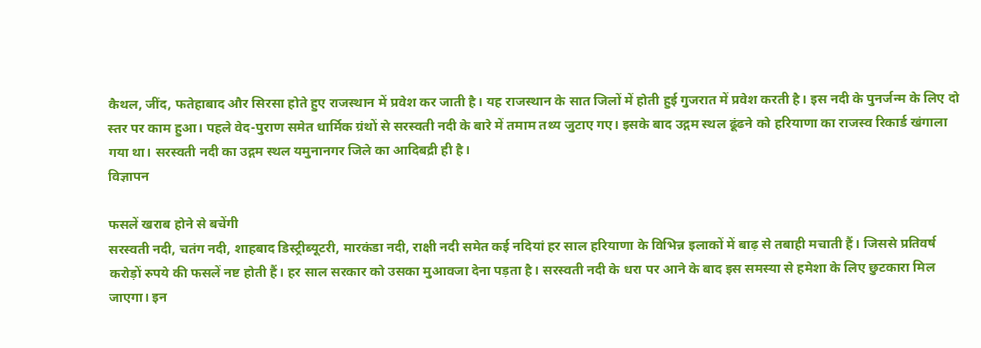कैथल, जींद, फतेहाबाद और सिरसा होते हुए राजस्थान में प्रवेश कर जाती है। यह राजस्थान के सात जिलों में होती हुई गुजरात में प्रवेश करती है। इस नदी के पुनर्जन्म के लिए दो स्तर पर काम हुआ। पहले वेद-पुराण समेत धार्मिक ग्रंथों से सरस्वती नदी के बारे में तमाम तथ्य जुटाए गए। इसके बाद उद्गम स्थल ढूंढने को हरियाणा का राजस्व रिकार्ड खंगाला गया था। सरस्वती नदी का उद्गम स्थल यमुनानगर जिले का आदिबद्री ही है।
विज्ञापन

फसलें खराब होने से बचेंगी
सरस्वती नदी, चतंग नदी, शाहबाद डिस्ट्रीब्यूटरी, मारकंडा नदी, राक्षी नदी समेत कई नदियां हर साल हरियाणा के विभिन्न इलाकों में बाढ़ से तबाही मचाती हैं। जिससे प्रतिवर्ष करोड़ों रुपये की फसलें नष्ट होती हैं। हर साल सरकार को उसका मुआवजा देना पड़ता है। सरस्वती नदी के धरा पर आने के बाद इस समस्या से हमेशा के लिए छुटकारा मिल जाएगा। इन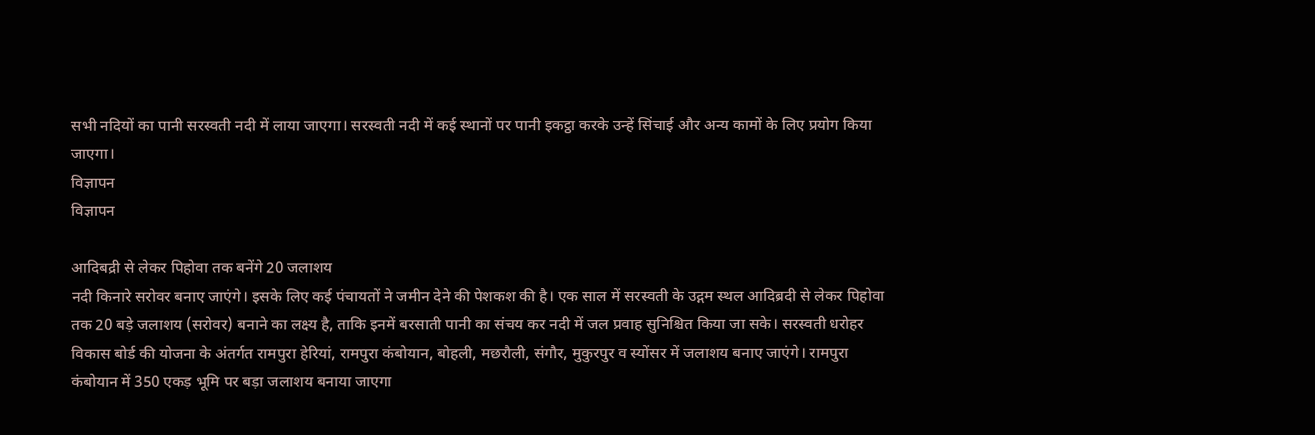सभी नदियों का पानी सरस्वती नदी में लाया जाएगा। सरस्वती नदी में कई स्थानों पर पानी इकट्ठा करके उन्हें सिंचाई और अन्य कामों के लिए प्रयोग किया जाएगा।
विज्ञापन
विज्ञापन

आदिबद्री से लेकर पिहोवा तक बनेंगे 20 जलाशय
नदी किनारे सरोवर बनाए जाएंगे। इसके लिए कई पंचायतों ने जमीन देने की पेशकश की है। एक साल में सरस्वती के उद्गम स्थल आदिब्रदी से लेकर पिहोवा तक 20 बड़े जलाशय (सरोवर) बनाने का लक्ष्य है, ताकि इनमें बरसाती पानी का संचय कर नदी में जल प्रवाह सुनिश्चित किया जा सके। सरस्वती धरोहर विकास बोर्ड की योजना के अंतर्गत रामपुरा हेरियां, रामपुरा कंबोयान, बोहली, मछरौली, संगौर, मुकुरपुर व स्योंसर में जलाशय बनाए जाएंगे। रामपुरा कंबोयान में 350 एकड़ भूमि पर बड़ा जलाशय बनाया जाएगा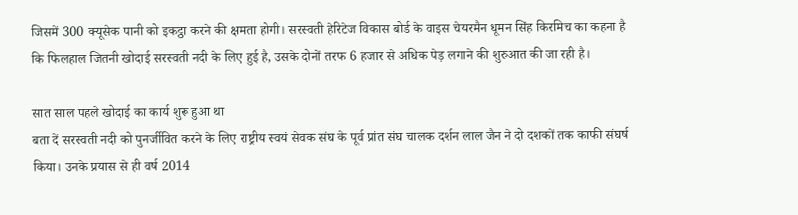जिसमें 300 क्यूसेक पानी को इकट्ठा करने की क्षमता होगी। सरस्वती हेरिटेज विकास बोर्ड के वाइस चेयरमैन धूमन सिंह किरमिच का कहना है कि फिलहाल जितनी खोदाई सरस्वती नदी के लिए हुई है, उसके दोनों तरफ 6 हजार से अधिक पेड़ लगाने की शुरुआत की जा रही है।

सात साल पहले खोदाई का कार्य शुरू हुआ था
बता दें सरस्वती नदी को पुनर्जीवित करने के लिए राष्ट्रीय स्वयं सेवक संघ के पूर्व प्रांत संघ चालक दर्शन लाल जैन ने दो दशकों तक काफी संघर्ष किया। उनके प्रयास से ही वर्ष 2014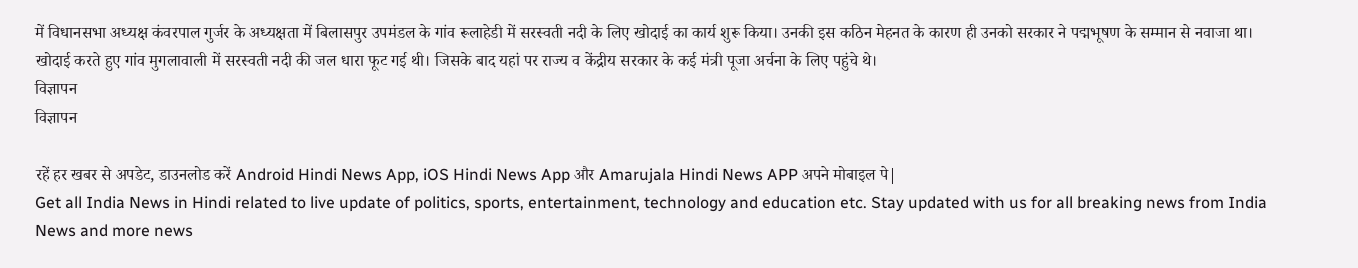में विधानसभा अध्यक्ष कंवरपाल गुर्जर के अध्यक्षता में बिलासपुर उपमंडल के गांव रूलाहेडी में सरस्वती नदी के लिए खोदाई का कार्य शुरू किया। उनकी इस कठिन मेहनत के कारण ही उनको सरकार ने पद्मभूषण के सम्मान से नवाजा था। खोदाई करते हुए गांव मुगलावाली में सरस्वती नदी की जल धारा फूट गई थी। जिसके बाद यहां पर राज्य व केंद्रीय सरकार के कई मंत्री पूजा अर्चना के लिए पहुंचे थे।
विज्ञापन
विज्ञापन

रहें हर खबर से अपडेट, डाउनलोड करें Android Hindi News App, iOS Hindi News App और Amarujala Hindi News APP अपने मोबाइल पे|
Get all India News in Hindi related to live update of politics, sports, entertainment, technology and education etc. Stay updated with us for all breaking news from India News and more news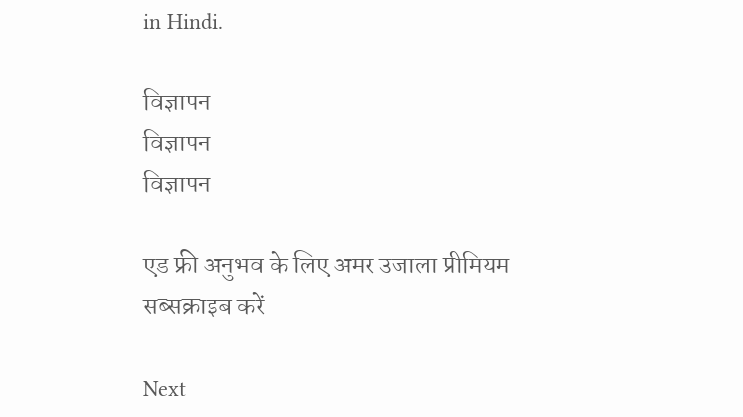in Hindi.

विज्ञापन
विज्ञापन
विज्ञापन

एड फ्री अनुभव के लिए अमर उजाला प्रीमियम सब्सक्राइब करें

Next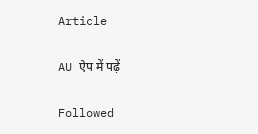Article

AU ऐप में पढ़ें

Followed